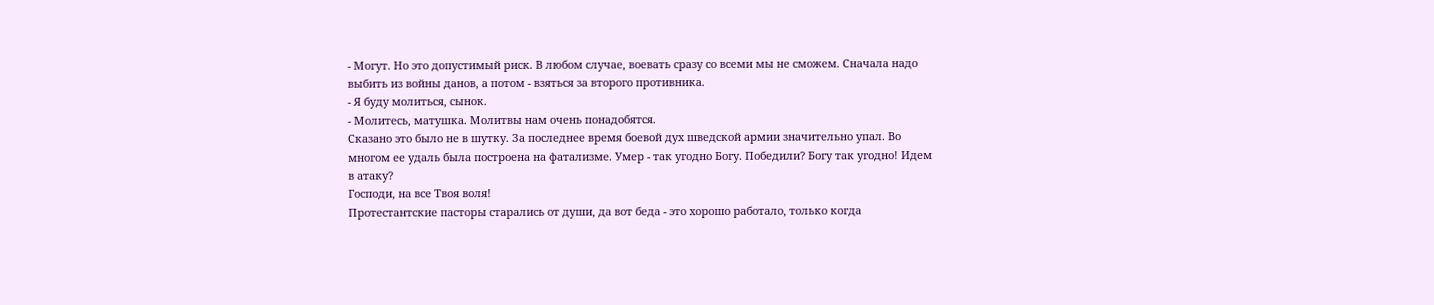- Могут. Но это допустимый риск. В любом случае, воевать сразу со всеми мы не сможем. Сначала надо выбить из войны данов, а потом - взяться за второго противника.
- Я буду молиться, сынок.
- Молитесь, матушка. Молитвы нам очень понадобятся.
Сказано это было не в шутку. За последнее время боевой дух шведской армии значительно упал. Во многом ее удаль была построена на фатализме. Умер - так угодно Богу. Победили? Богу так угодно! Идем в атаку?
Господи, на все Твоя воля!
Протестантские пасторы старались от души, да вот беда - это хорошо работало, только когда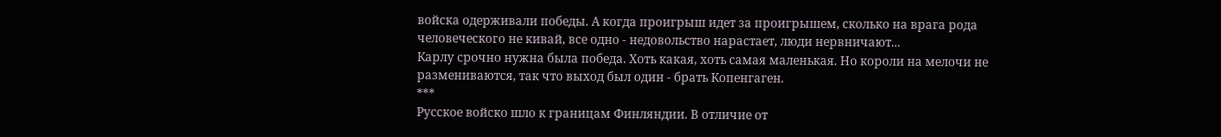войска одерживали победы. А когда проигрыш идет за проигрышем, сколько на врага рода человеческого не кивай, все одно - недовольство нарастает, люди нервничают...
Карлу срочно нужна была победа. Хоть какая, хоть самая маленькая. Но короли на мелочи не размениваются, так что выход был один - брать Копенгаген.
***
Русское войско шло к границам Финляндии. В отличие от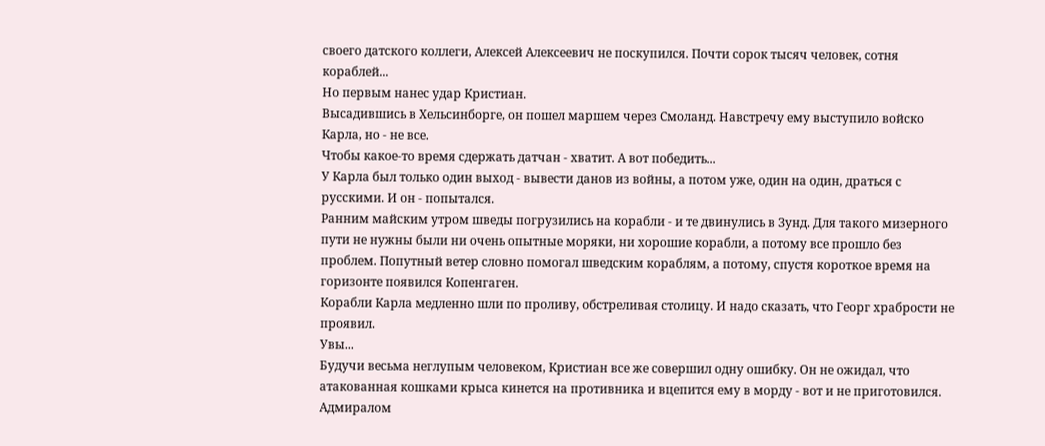своего датского коллеги, Алексей Алексеевич не поскупился. Почти сорок тысяч человек, сотня кораблей...
Но первым нанес удар Кристиан.
Высадившись в Хельсинборге, он пошел маршем через Смоланд. Навстречу ему выступило войско Карла, но - не все.
Чтобы какое-то время сдержать датчан - хватит. А вот победить...
У Карла был только один выход - вывести данов из войны, а потом уже, один на один, драться с русскими. И он - попытался.
Ранним майским утром шведы погрузились на корабли - и те двинулись в Зунд. Для такого мизерного пути не нужны были ни очень опытные моряки, ни хорошие корабли, а потому все прошло без проблем. Попутный ветер словно помогал шведским кораблям, а потому, спустя короткое время на горизонте появился Копенгаген.
Корабли Карла медленно шли по проливу, обстреливая столицу. И надо сказать, что Георг храбрости не проявил.
Увы...
Будучи весьма неглупым человеком, Кристиан все же совершил одну ошибку. Он не ожидал, что атакованная кошками крыса кинется на противника и вцепится ему в морду - вот и не приготовился. Адмиралом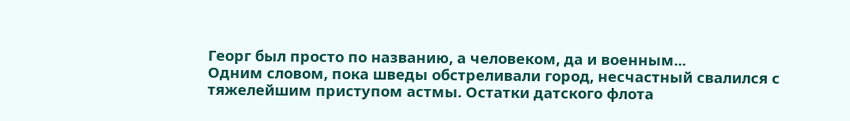Георг был просто по названию, а человеком, да и военным...
Одним словом, пока шведы обстреливали город, несчастный свалился с тяжелейшим приступом астмы. Остатки датского флота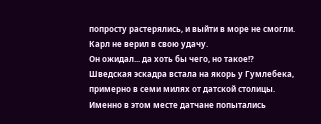попросту растерялись, и выйти в море не смогли. Карл не верил в свою удачу.
Он ожидал... да хоть бы чего, но такое!?
Шведская эскадра встала на якорь у Гумлебека, примерно в семи милях от датской столицы. Именно в этом месте датчане попытались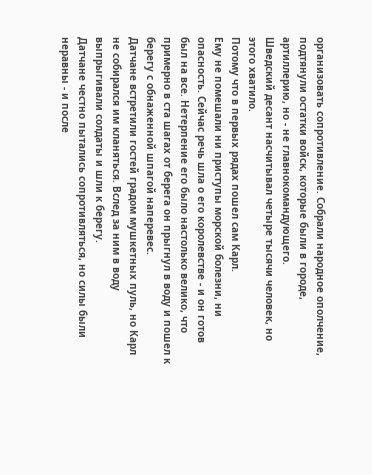организовать сопротивление. Собрали народное ополчение, подтянули остатки войск, которые были в городе, артиллерию, но - не главнокомандующего.
Шведский десант насчитывал четыре тысячи человек, но этого хватило.
Потому что в первых рядах пошел сам Карл.
Ему не помешали ни приступы морской болезни, ни опасность. Сейчас речь шла о его королевстве - и он готов был на все. Нетерпение его было настолько велико, что примерно в ста шагах от берега он прыгнул в воду и пошел к берегу с обнаженной шпагой наперевес.
Датчане встретили гостей градом мушкетных пуль, но Карл не собирался им кланяться. Вслед за ним в воду выпрыгивали солдаты и шли к берегу.
Датчане честно пытались сопротивляться, но силы были неравны - и после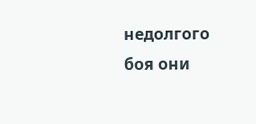недолгого боя они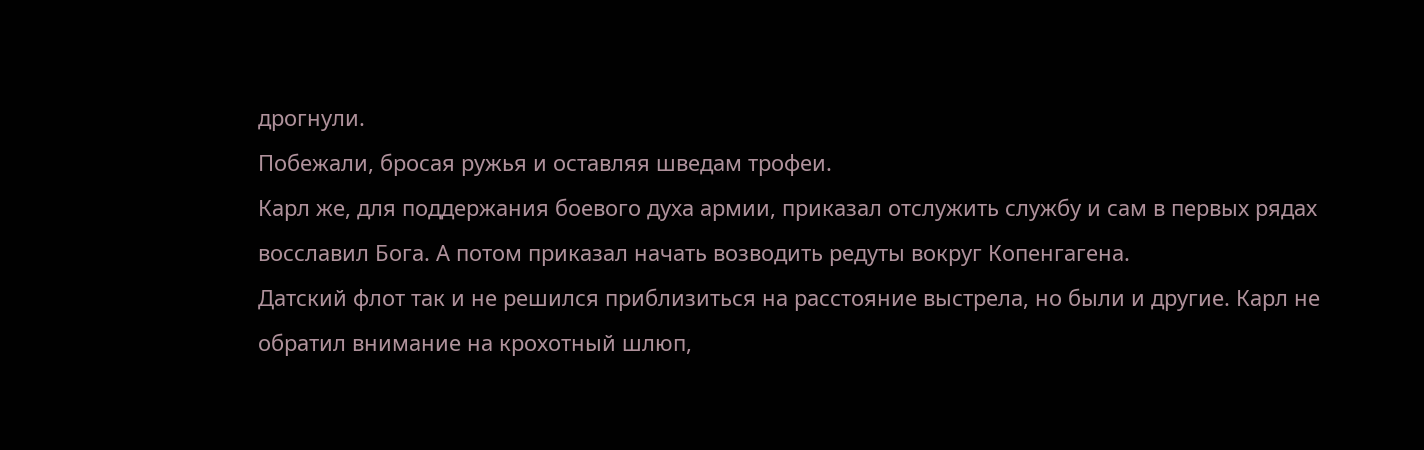дрогнули.
Побежали, бросая ружья и оставляя шведам трофеи.
Карл же, для поддержания боевого духа армии, приказал отслужить службу и сам в первых рядах восславил Бога. А потом приказал начать возводить редуты вокруг Копенгагена.
Датский флот так и не решился приблизиться на расстояние выстрела, но были и другие. Карл не обратил внимание на крохотный шлюп,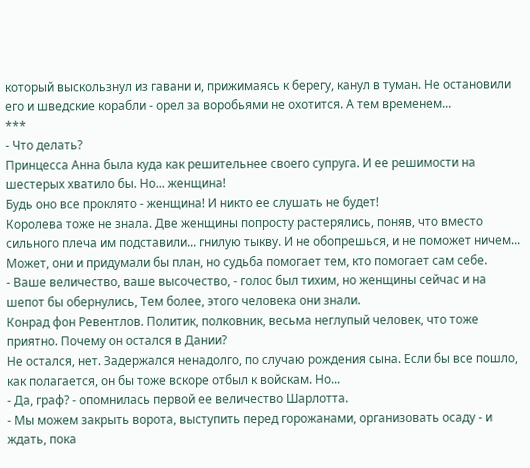который выскользнул из гавани и, прижимаясь к берегу, канул в туман. Не остановили его и шведские корабли - орел за воробьями не охотится. А тем временем...
***
- Что делать?
Принцесса Анна была куда как решительнее своего супруга. И ее решимости на шестерых хватило бы. Но... женщина!
Будь оно все проклято - женщина! И никто ее слушать не будет!
Королева тоже не знала. Две женщины попросту растерялись, поняв, что вместо сильного плеча им подставили... гнилую тыкву. И не обопрешься, и не поможет ничем...
Может, они и придумали бы план, но судьба помогает тем, кто помогает сам себе.
- Ваше величество, ваше высочество, - голос был тихим, но женщины сейчас и на шепот бы обернулись, Тем более, этого человека они знали.
Конрад фон Ревентлов. Политик, полковник, весьма неглупый человек, что тоже приятно. Почему он остался в Дании?
Не остался, нет. Задержался ненадолго, по случаю рождения сына. Если бы все пошло, как полагается, он бы тоже вскоре отбыл к войскам. Но...
- Да, граф? - опомнилась первой ее величество Шарлотта.
- Мы можем закрыть ворота, выступить перед горожанами, организовать осаду - и ждать, пока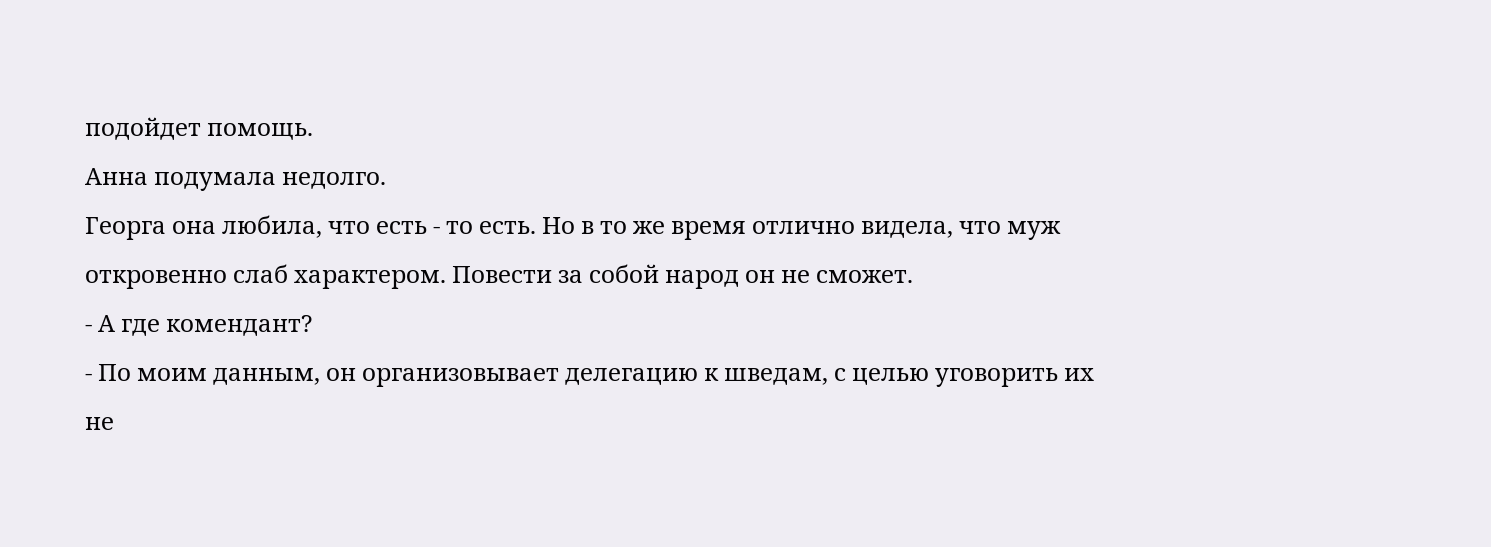подойдет помощь.
Анна подумала недолго.
Георга она любила, что есть - то есть. Но в то же время отлично видела, что муж откровенно слаб характером. Повести за собой народ он не сможет.
- А где комендант?
- По моим данным, он организовывает делегацию к шведам, с целью уговорить их не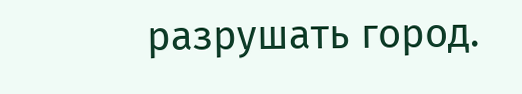разрушать город.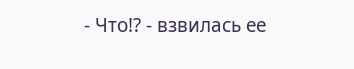- Что!? - взвилась ее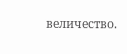величество.